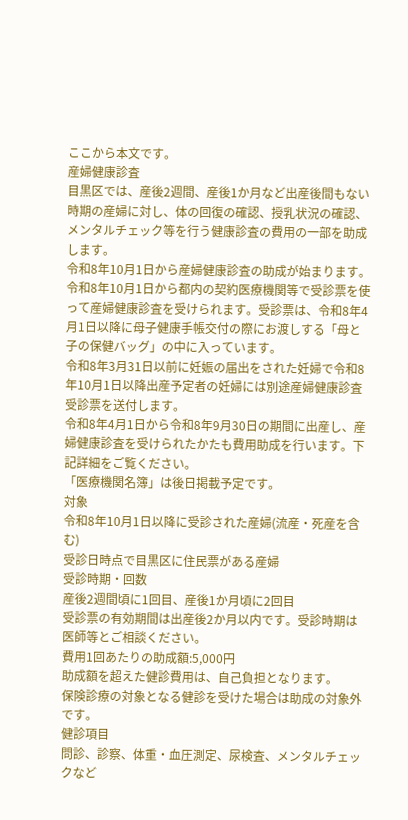ここから本文です。
産婦健康診査
目黒区では、産後2週間、産後1か月など出産後間もない時期の産婦に対し、体の回復の確認、授乳状況の確認、メンタルチェック等を行う健康診査の費用の一部を助成します。
令和8年10月1日から産婦健康診査の助成が始まります。
令和8年10月1日から都内の契約医療機関等で受診票を使って産婦健康診査を受けられます。受診票は、令和8年4月1日以降に母子健康手帳交付の際にお渡しする「母と子の保健バッグ」の中に入っています。
令和8年3月31日以前に妊娠の届出をされた妊婦で令和8年10月1日以降出産予定者の妊婦には別途産婦健康診査受診票を送付します。
令和8年4月1日から令和8年9月30日の期間に出産し、産婦健康診査を受けられたかたも費用助成を行います。下記詳細をご覧ください。
「医療機関名簿」は後日掲載予定です。
対象
令和8年10月1日以降に受診された産婦(流産・死産を含む)
受診日時点で目黒区に住民票がある産婦
受診時期・回数
産後2週間頃に1回目、産後1か月頃に2回目
受診票の有効期間は出産後2か月以内です。受診時期は医師等とご相談ください。
費用1回あたりの助成額:5,000円
助成額を超えた健診費用は、自己負担となります。
保険診療の対象となる健診を受けた場合は助成の対象外です。
健診項目
問診、診察、体重・血圧測定、尿検査、メンタルチェックなど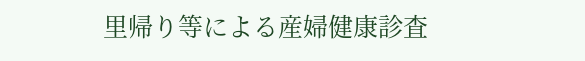里帰り等による産婦健康診査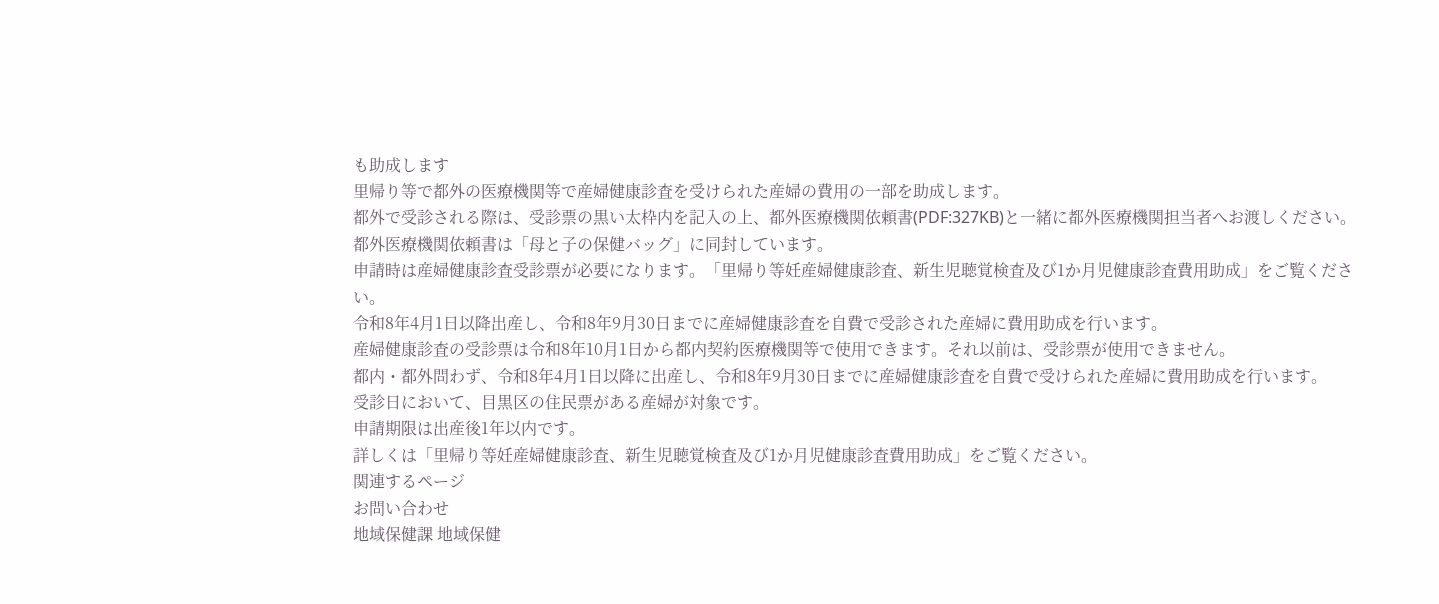も助成します
里帰り等で都外の医療機関等で産婦健康診査を受けられた産婦の費用の一部を助成します。
都外で受診される際は、受診票の黒い太枠内を記入の上、都外医療機関依頼書(PDF:327KB)と一緒に都外医療機関担当者へお渡しください。都外医療機関依頼書は「母と子の保健バッグ」に同封しています。
申請時は産婦健康診査受診票が必要になります。「里帰り等妊産婦健康診査、新生児聴覚検査及び1か月児健康診査費用助成」をご覧ください。
令和8年4月1日以降出産し、令和8年9月30日までに産婦健康診査を自費で受診された産婦に費用助成を行います。
産婦健康診査の受診票は令和8年10月1日から都内契約医療機関等で使用できます。それ以前は、受診票が使用できません。
都内・都外問わず、令和8年4月1日以降に出産し、令和8年9月30日までに産婦健康診査を自費で受けられた産婦に費用助成を行います。
受診日において、目黒区の住民票がある産婦が対象です。
申請期限は出産後1年以内です。
詳しくは「里帰り等妊産婦健康診査、新生児聴覚検査及び1か月児健康診査費用助成」をご覧ください。
関連するページ
お問い合わせ
地域保健課 地域保健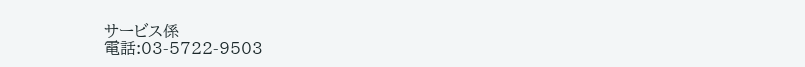サービス係
電話:03-5722-9503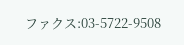ファクス:03-5722-9508